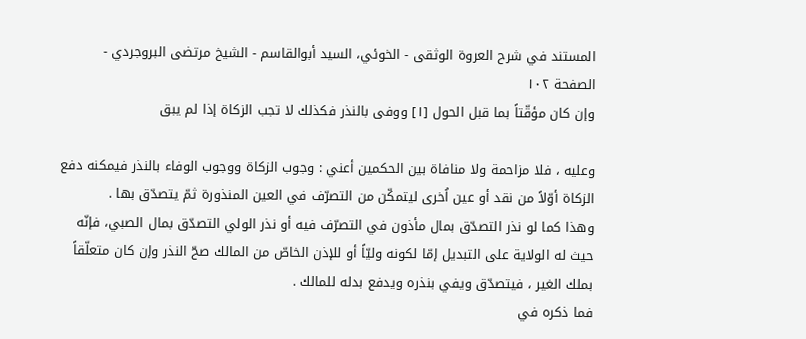المستند في شرح العروة الوثقى - الخوئي، السيد أبوالقاسم - الشيخ مرتضى البروجردي - الصفحة ١٠٢
وإن كان مؤقّتاً بما قبل الحول [١] ووفى بالنذر فكذلك لا تجب الزكاة إذا لم يبق

وعليه ، فلا مزاحمة ولا منافاة بين الحكمين أعني : وجوب الزكاة ووجوب الوفاء بالنذر فيمكنه دفع الزكاة أوّلاً من نقد أو عين اُخرى ليتمكّن من التصرّف في العين المنذورة ثمّ يتصدّق بها .
وهذا كما لو نذر التصدّق بمال مأذون في التصرّف فيه أو نذر الولي التصدّق بمال الصبي، فإنّه حيث له الولاية على التبديل إمّا لكونه وليّاً أو للإذن الخاصّ من المالك صحّ النذر وإن كان متعلّقاً بملك الغير ، فيتصدّق ويفي بنذره ويدفع بدله للمالك .
فما ذكره في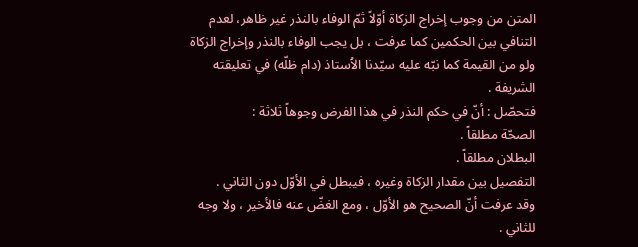المتن من وجوب إخراج الزكاة أوّلاً ثمّ الوفاء بالنذر غير ظاهر، لعدم التنافي بين الحكمين كما عرفت ، بل يجب الوفاء بالنذر وإخراج الزكاة ولو من القيمة كما نبّه عليه سيّدنا الاُستاذ (دام ظلّه) في تعليقته الشريفة .
فتحصّل : أنّ في حكم النذر في هذا الفرض وجوهاً ثلاثة :
الصحّة مطلقاً .
البطلان مطلقاً .
التفصيل بين مقدار الزكاة وغيره ، فيبطل في الأوّل دون الثاني .
وقد عرفت أنّ الصحيح هو الأوّل ، ومع الغضّ عنه فالأخير ، ولا وجه للثاني .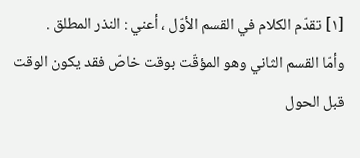[١] تقدّم الكلام في القسم الأوّل ، أعني : النذر المطلق .
وأمّا القسم الثاني وهو المؤقّت بوقت خاصّ فقد يكون الوقت قبل الحول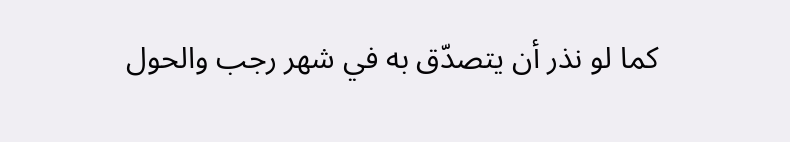كما لو نذر أن يتصدّق به في شهر رجب والحول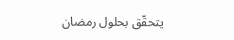يتحقّق بحلول رمضان